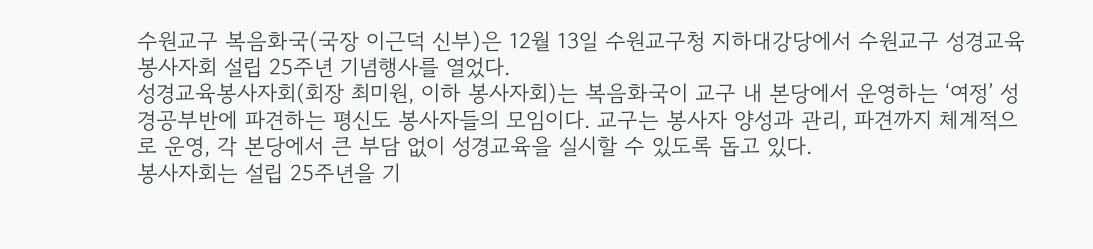수원교구 복음화국(국장 이근덕 신부)은 12월 13일 수원교구청 지하대강당에서 수원교구 성경교육봉사자회 설립 25주년 기념행사를 열었다.
성경교육봉사자회(회장 최미원, 이하 봉사자회)는 복음화국이 교구 내 본당에서 운영하는 ‘여정’ 성경공부반에 파견하는 평신도 봉사자들의 모임이다. 교구는 봉사자 양성과 관리, 파견까지 체계적으로 운영, 각 본당에서 큰 부담 없이 성경교육을 실시할 수 있도록 돕고 있다.
봉사자회는 설립 25주년을 기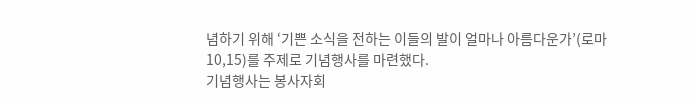념하기 위해 ‘기쁜 소식을 전하는 이들의 발이 얼마나 아름다운가’(로마 10,15)를 주제로 기념행사를 마련했다.
기념행사는 봉사자회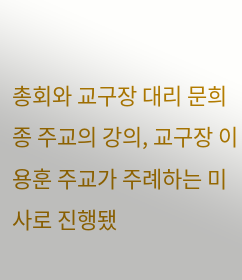총회와 교구장 대리 문희종 주교의 강의, 교구장 이용훈 주교가 주례하는 미사로 진행됐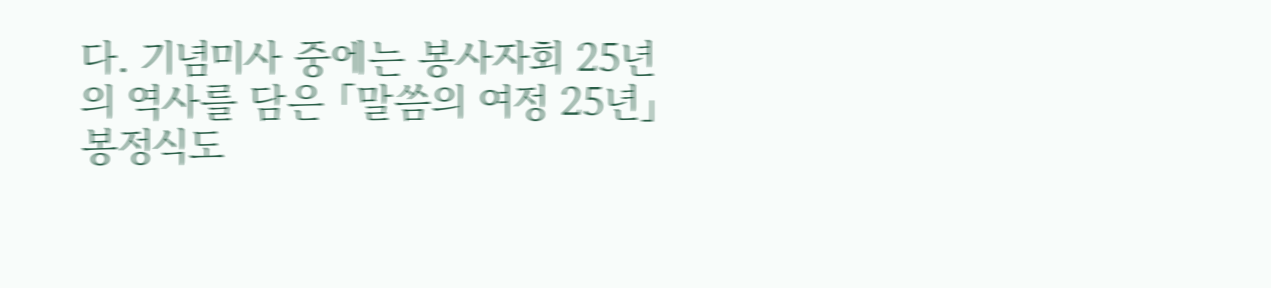다. 기념미사 중에는 봉사자회 25년의 역사를 담은 「말씀의 여정 25년」 봉정식도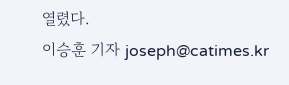열렸다.
이승훈 기자 joseph@catimes.kr